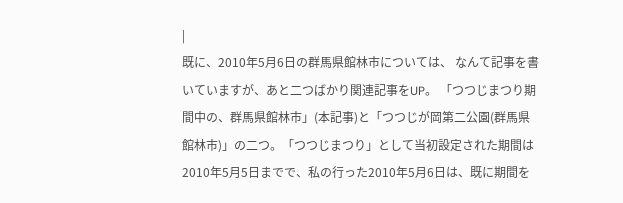|
既に、2010年5月6日の群馬県館林市については、 なんて記事を書いていますが、あと二つばかり関連記事をUP。 「つつじまつり期間中の、群馬県館林市」(本記事)と「つつじが岡第二公園(群馬県館林市)」の二つ。「つつじまつり」として当初設定された期間は2010年5月5日までで、私の行った2010年5月6日は、既に期間を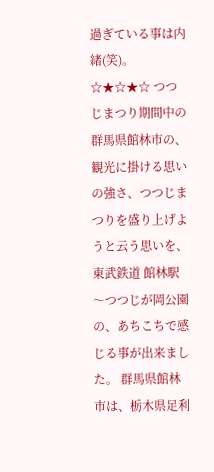過ぎている事は内緒(笑)。 ☆★☆★☆ つつじまつり期間中の群馬県館林市の、観光に掛ける思いの強さ、つつじまつりを盛り上げようと云う思いを、東武鉄道 館林駅〜つつじが岡公園の、あちこちで感じる事が出来ました。 群馬県館林市は、栃木県足利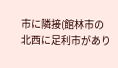市に隣接(館林市の北西に足利市があり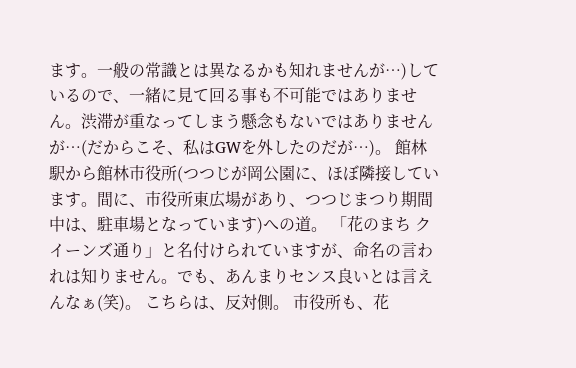ます。一般の常識とは異なるかも知れませんが…)しているので、一緒に見て回る事も不可能ではありません。渋滞が重なってしまう懸念もないではありませんが…(だからこそ、私はGWを外したのだが…)。 館林駅から館林市役所(つつじが岡公園に、ほぼ隣接しています。間に、市役所東広場があり、つつじまつり期間中は、駐車場となっています)への道。 「花のまち クイーンズ通り」と名付けられていますが、命名の言われは知りません。でも、あんまりセンス良いとは言えんなぁ(笑)。 こちらは、反対側。 市役所も、花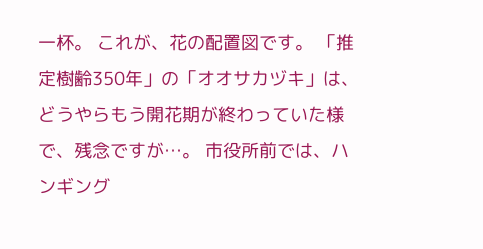一杯。 これが、花の配置図です。 「推定樹齢350年」の「オオサカヅキ」は、どうやらもう開花期が終わっていた様で、残念ですが…。 市役所前では、ハンギング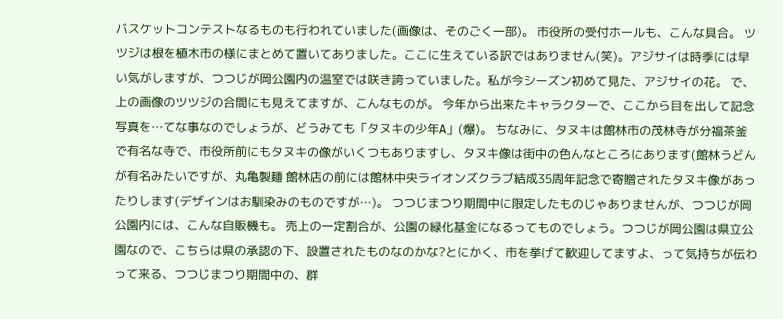バスケットコンテストなるものも行われていました(画像は、そのごく一部)。 市役所の受付ホールも、こんな具合。 ツツジは根を植木市の様にまとめて置いてありました。ここに生えている訳ではありません(笑)。アジサイは時季には早い気がしますが、つつじが岡公園内の温室では咲き誇っていました。私が今シーズン初めて見た、アジサイの花。 で、上の画像のツツジの合間にも見えてますが、こんなものが。 今年から出来たキャラクターで、ここから目を出して記念写真を…てな事なのでしょうが、どうみても「タヌキの少年A」(爆)。 ちなみに、タヌキは館林市の茂林寺が分福茶釜で有名な寺で、市役所前にもタヌキの像がいくつもありますし、タヌキ像は街中の色んなところにあります(館林うどんが有名みたいですが、丸亀製麺 館林店の前には館林中央ライオンズクラブ結成35周年記念で寄贈されたタヌキ像があったりします(デザインはお馴染みのものですが…)。 つつじまつり期間中に限定したものじゃありませんが、つつじが岡公園内には、こんな自販機も。 売上の一定割合が、公園の緑化基金になるってものでしょう。つつじが岡公園は県立公園なので、こちらは県の承認の下、設置されたものなのかな?とにかく、市を挙げて歓迎してますよ、って気持ちが伝わって来る、つつじまつり期間中の、群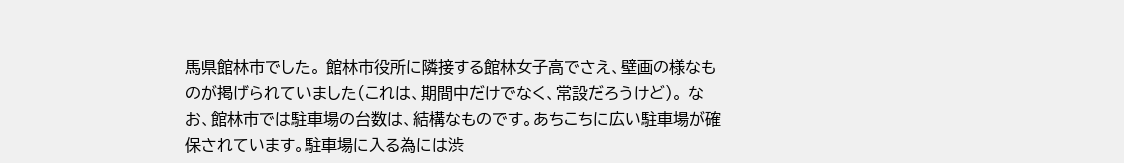馬県館林市でした。 館林市役所に隣接する館林女子高でさえ、壁画の様なものが掲げられていました(これは、期間中だけでなく、常設だろうけど)。 なお、館林市では駐車場の台数は、結構なものです。あちこちに広い駐車場が確保されています。駐車場に入る為には渋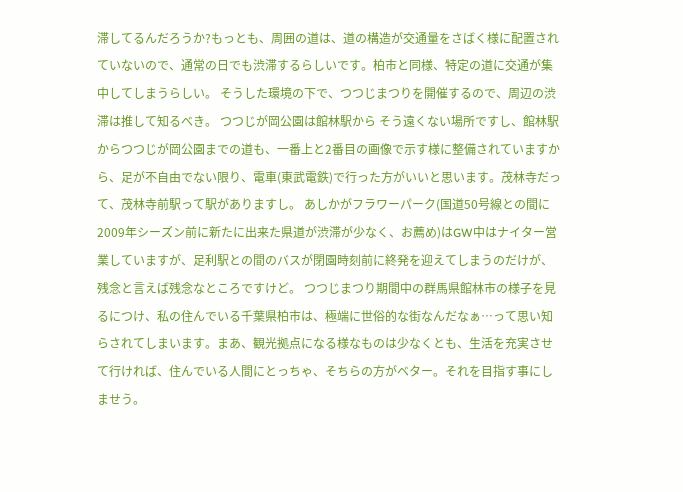滞してるんだろうか?もっとも、周囲の道は、道の構造が交通量をさばく様に配置されていないので、通常の日でも渋滞するらしいです。柏市と同様、特定の道に交通が集中してしまうらしい。 そうした環境の下で、つつじまつりを開催するので、周辺の渋滞は推して知るべき。 つつじが岡公園は館林駅から そう遠くない場所ですし、館林駅からつつじが岡公園までの道も、一番上と2番目の画像で示す様に整備されていますから、足が不自由でない限り、電車(東武電鉄)で行った方がいいと思います。茂林寺だって、茂林寺前駅って駅がありますし。 あしかがフラワーパーク(国道50号線との間に2009年シーズン前に新たに出来た県道が渋滞が少なく、お薦め)はGW中はナイター営業していますが、足利駅との間のバスが閉園時刻前に終発を迎えてしまうのだけが、残念と言えば残念なところですけど。 つつじまつり期間中の群馬県館林市の様子を見るにつけ、私の住んでいる千葉県柏市は、極端に世俗的な街なんだなぁ…って思い知らされてしまいます。まあ、観光拠点になる様なものは少なくとも、生活を充実させて行ければ、住んでいる人間にとっちゃ、そちらの方がベター。それを目指す事にしませう。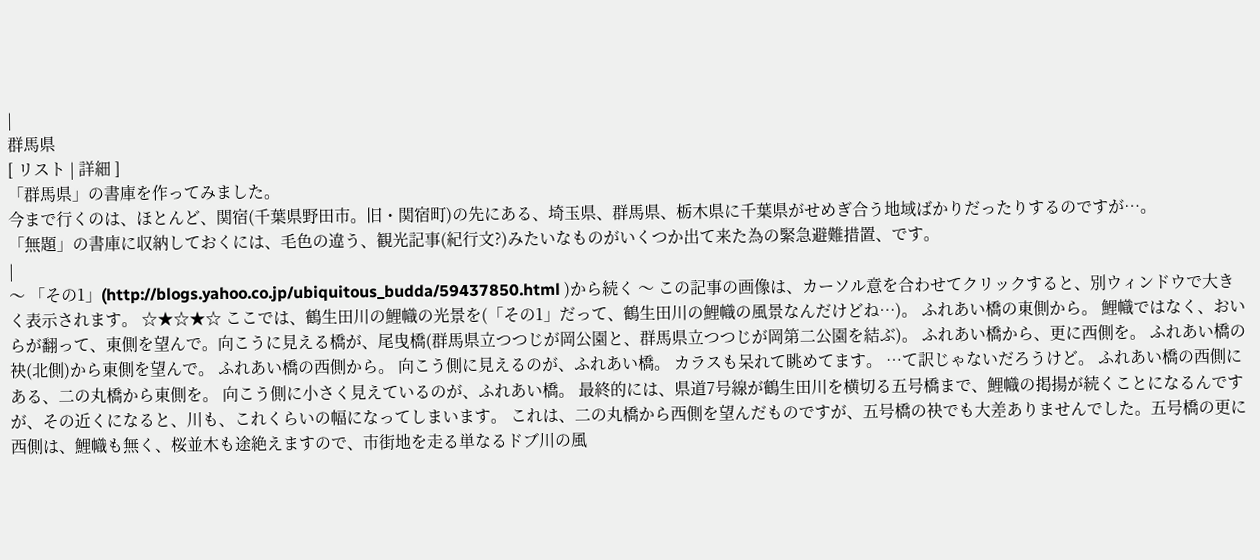|
群馬県
[ リスト | 詳細 ]
「群馬県」の書庫を作ってみました。
今まで行くのは、ほとんど、関宿(千葉県野田市。旧・関宿町)の先にある、埼玉県、群馬県、栃木県に千葉県がせめぎ合う地域ばかりだったりするのですが…。
「無題」の書庫に収納しておくには、毛色の違う、観光記事(紀行文?)みたいなものがいくつか出て来た為の緊急避難措置、です。
|
〜 「その1」(http://blogs.yahoo.co.jp/ubiquitous_budda/59437850.html )から続く 〜 この記事の画像は、カーソル意を合わせてクリックすると、別ウィンドウで大きく表示されます。 ☆★☆★☆ ここでは、鶴生田川の鯉幟の光景を(「その1」だって、鶴生田川の鯉幟の風景なんだけどね…)。 ふれあい橋の東側から。 鯉幟ではなく、おいらが翻って、東側を望んで。向こうに見える橋が、尾曳橋(群馬県立つつじが岡公園と、群馬県立つつじが岡第二公園を結ぶ)。 ふれあい橋から、更に西側を。 ふれあい橋の袂(北側)から東側を望んで。 ふれあい橋の西側から。 向こう側に見えるのが、ふれあい橋。 カラスも呆れて眺めてます。 …て訳じゃないだろうけど。 ふれあい橋の西側にある、二の丸橋から東側を。 向こう側に小さく見えているのが、ふれあい橋。 最終的には、県道7号線が鶴生田川を横切る五号橋まで、鯉幟の掲揚が続くことになるんですが、その近くになると、川も、これくらいの幅になってしまいます。 これは、二の丸橋から西側を望んだものですが、五号橋の袂でも大差ありませんでした。五号橋の更に西側は、鯉幟も無く、桜並木も途絶えますので、市街地を走る単なるドブ川の風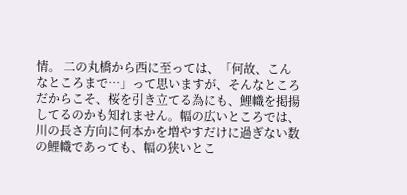情。 二の丸橋から西に至っては、「何故、こんなところまで…」って思いますが、そんなところだからこそ、桜を引き立てる為にも、鯉幟を掲揚してるのかも知れません。幅の広いところでは、川の長さ方向に何本かを増やすだけに過ぎない数の鯉幟であっても、幅の狭いとこ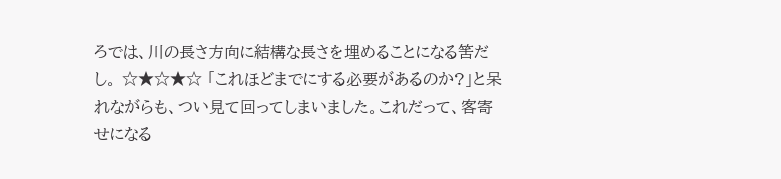ろでは、川の長さ方向に結構な長さを埋めることになる筈だし。 ☆★☆★☆ 「これほどまでにする必要があるのか?」と呆れながらも、つい見て回ってしまいました。これだって、客寄せになる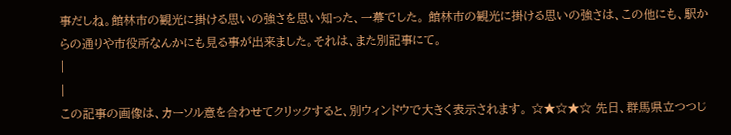事だしね。館林市の観光に掛ける思いの強さを思い知った、一幕でした。 館林市の観光に掛ける思いの強さは、この他にも、駅からの通りや市役所なんかにも見る事が出来ました。それは、また別記事にて。
|
|
この記事の画像は、カーソル意を合わせてクリックすると、別ウィンドウで大きく表示されます。 ☆★☆★☆ 先日、群馬県立つつじ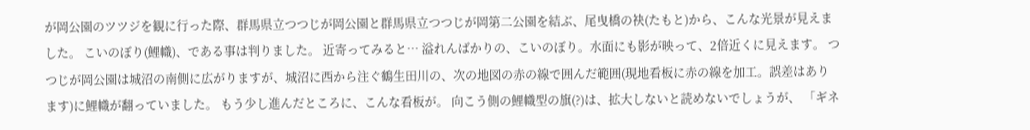が岡公園のツツジを観に行った際、群馬県立つつじが岡公園と群馬県立つつじが岡第二公園を結ぶ、尾曳橋の袂(たもと)から、こんな光景が見えました。 こいのぼり(鯉幟)、である事は判りました。 近寄ってみると… 溢れんばかりの、こいのぼり。水面にも影が映って、2倍近くに見えます。 つつじが岡公園は城沼の南側に広がりますが、城沼に西から注ぐ鶴生田川の、次の地図の赤の線で囲んだ範囲(現地看板に赤の線を加工。誤差はあります)に鯉幟が翻っていました。 もう少し進んだところに、こんな看板が。 向こう側の鯉幟型の旗(?)は、拡大しないと読めないでしょうが、 「ギネ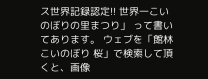ス世界記録認定!! 世界一こいのぼりの里まつり」 って書いてあります。 ウェブを「館林 こいのぼり 桜」で検索して頂くと、画像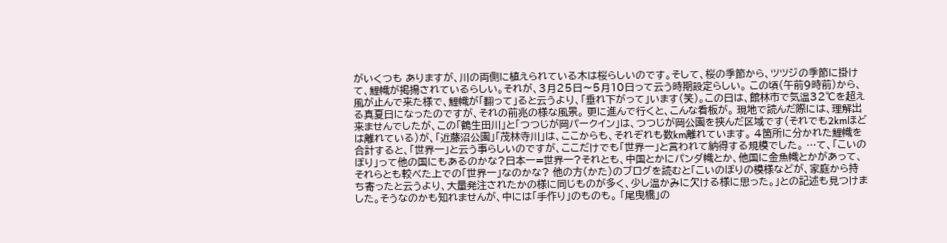がいくつも ありますが、川の両側に植えられている木は桜らしいのです。そして、桜の季節から、ツツジの季節に掛けて、鯉幟が掲揚されているらしい。それが、3月25日〜5月10日って云う時期設定らしい。 この頃(午前9時前)から、風が止んで来た様で、鯉幟が「翻って」ると云うより、「垂れ下がって」います(笑)。この日は、館林市で気温32℃を超える真夏日になったのですが、それの前兆の様な風景。 更に進んで行くと、こんな看板が。 現地で読んだ際には、理解出来ませんでしたが、この「鶴生田川」と「つつじが岡パークイン」は、つつじが岡公園を挟んだ区域です(それでも2kmほどは離れている)が、「近藤沼公園」「茂林寺川」は、ここからも、それぞれも数km離れています。 4箇所に分かれた鯉幟を合計すると、「世界一」と云う事らしいのですが、ここだけでも「世界一」と言われて納得する規模でした。 …て、「こいのぼり」って他の国にもあるのかな?日本一=世界一?それとも、中国とかにパンダ幟とか、他国に金魚幟とかがあって、それらとも較べた上での「世界一」なのかな? 他の方(かた)のブログを読むと「こいのぼりの模様などが、家庭から持ち寄ったと云うより、大量発注されたかの様に同じものが多く、少し温かみに欠ける様に思った。」との記述も見つけました。そうなのかも知れませんが、中には「手作り」のものも。 「尾曳橋」の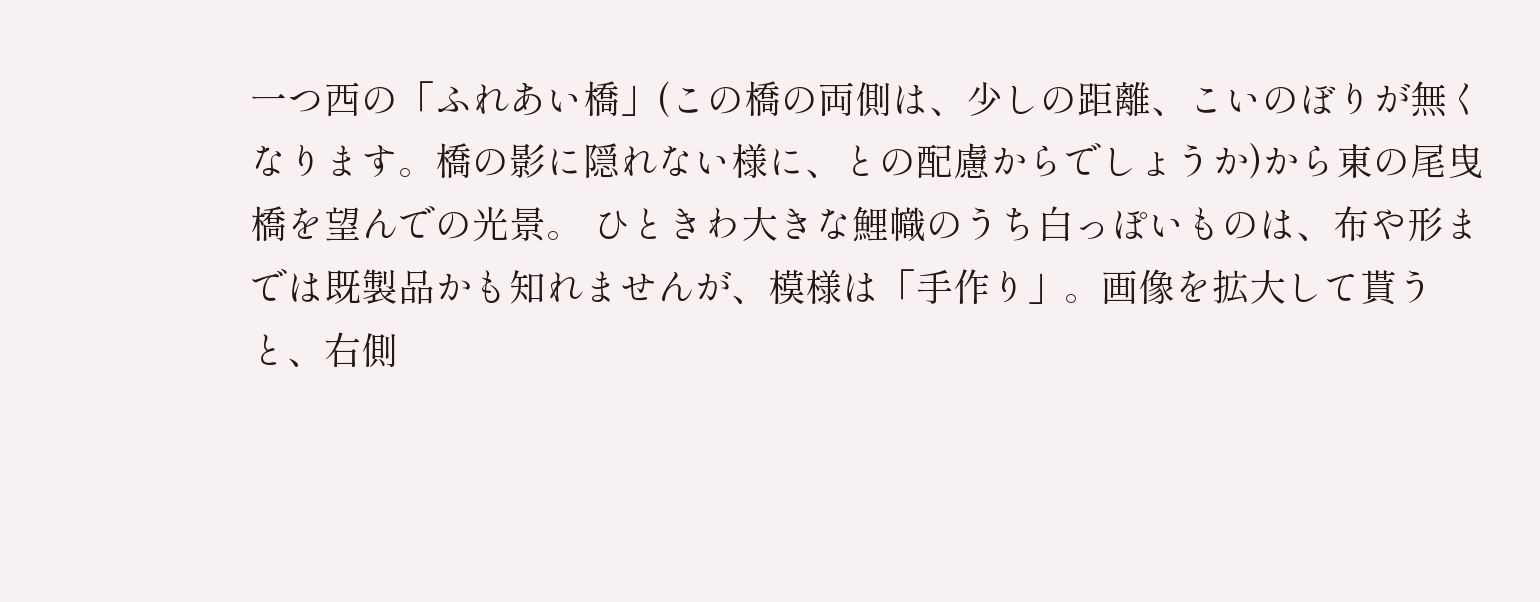一つ西の「ふれあい橋」(この橋の両側は、少しの距離、こいのぼりが無くなります。橋の影に隠れない様に、との配慮からでしょうか)から東の尾曳橋を望んでの光景。 ひときわ大きな鯉幟のうち白っぽいものは、布や形までは既製品かも知れませんが、模様は「手作り」。画像を拡大して貰うと、右側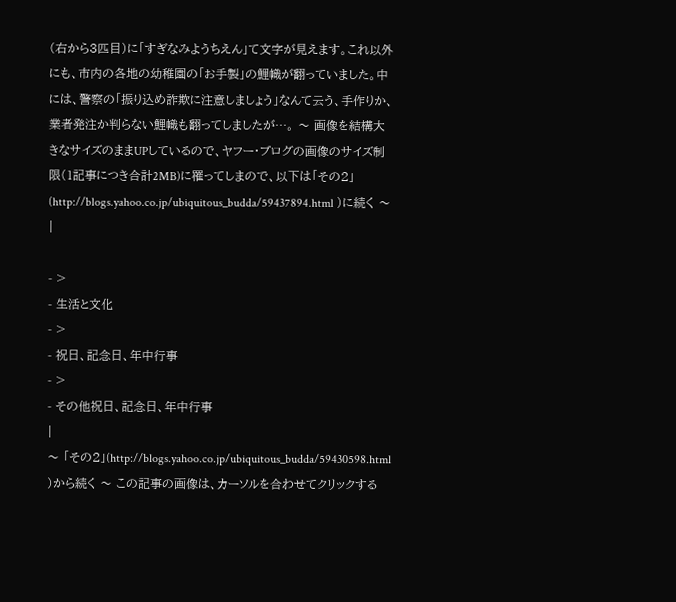(右から3匹目)に「すぎなみようちえん」て文字が見えます。これ以外にも、市内の各地の幼稚園の「お手製」の鯉幟が翻っていました。中には、警察の「振り込め詐欺に注意しましょう」なんて云う、手作りか、業者発注か判らない鯉幟も翻ってしましたが…。 〜 画像を結構大きなサイズのままUPしているので、ヤフー・ブログの画像のサイズ制限(1記事につき合計2MB)に罹ってしまので、以下は「その2」(http://blogs.yahoo.co.jp/ubiquitous_budda/59437894.html )に続く 〜
|

- >
- 生活と文化
- >
- 祝日、記念日、年中行事
- >
- その他祝日、記念日、年中行事
|
〜 「その2」(http://blogs.yahoo.co.jp/ubiquitous_budda/59430598.html )から続く 〜 この記事の画像は、カーソルを合わせてクリックする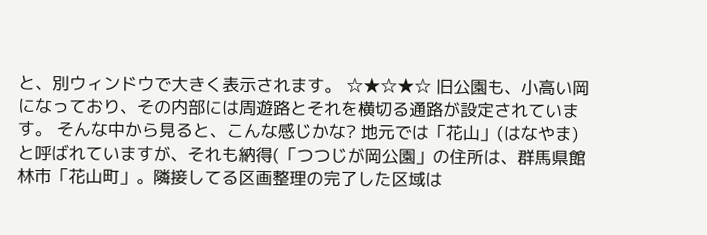と、別ウィンドウで大きく表示されます。 ☆★☆★☆ 旧公園も、小高い岡になっており、その内部には周遊路とそれを横切る通路が設定されています。 そんな中から見ると、こんな感じかな? 地元では「花山」(はなやま)と呼ばれていますが、それも納得(「つつじが岡公園」の住所は、群馬県館林市「花山町」。隣接してる区画整理の完了した区域は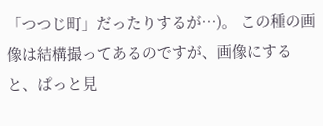「つつじ町」だったりするが…)。 この種の画像は結構撮ってあるのですが、画像にすると、ぱっと見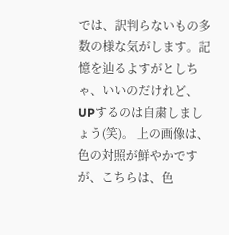では、訳判らないもの多数の様な気がします。記憶を辿るよすがとしちゃ、いいのだけれど、UPするのは自粛しましょう(笑)。 上の画像は、色の対照が鮮やかですが、こちらは、色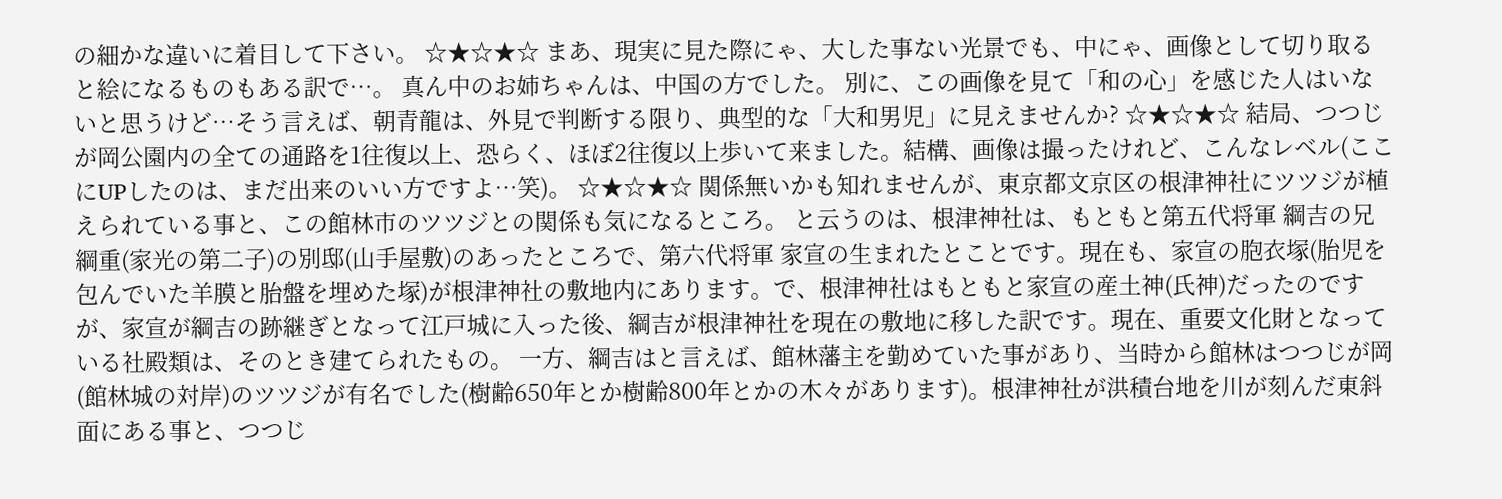の細かな違いに着目して下さい。 ☆★☆★☆ まあ、現実に見た際にゃ、大した事ない光景でも、中にゃ、画像として切り取ると絵になるものもある訳で…。 真ん中のお姉ちゃんは、中国の方でした。 別に、この画像を見て「和の心」を感じた人はいないと思うけど…そう言えば、朝青龍は、外見で判断する限り、典型的な「大和男児」に見えませんか? ☆★☆★☆ 結局、つつじが岡公園内の全ての通路を1往復以上、恐らく、ほぼ2往復以上歩いて来ました。結構、画像は撮ったけれど、こんなレベル(ここにUPしたのは、まだ出来のいい方ですよ…笑)。 ☆★☆★☆ 関係無いかも知れませんが、東京都文京区の根津神社にツツジが植えられている事と、この館林市のツツジとの関係も気になるところ。 と云うのは、根津神社は、もともと第五代将軍 綱吉の兄 綱重(家光の第二子)の別邸(山手屋敷)のあったところで、第六代将軍 家宣の生まれたとことです。現在も、家宣の胞衣塚(胎児を包んでいた羊膜と胎盤を埋めた塚)が根津神社の敷地内にあります。で、根津神社はもともと家宣の産土神(氏神)だったのですが、家宣が綱吉の跡継ぎとなって江戸城に入った後、綱吉が根津神社を現在の敷地に移した訳です。現在、重要文化財となっている社殿類は、そのとき建てられたもの。 一方、綱吉はと言えば、館林藩主を勤めていた事があり、当時から館林はつつじが岡(館林城の対岸)のツツジが有名でした(樹齢650年とか樹齢800年とかの木々があります)。根津神社が洪積台地を川が刻んだ東斜面にある事と、つつじ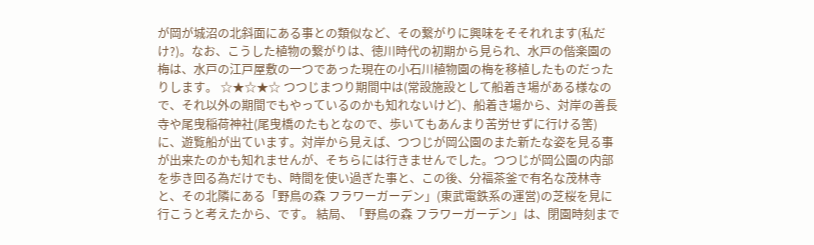が岡が城沼の北斜面にある事との類似など、その繋がりに興味をそそれれます(私だけ?)。なお、こうした植物の繋がりは、徳川時代の初期から見られ、水戸の偕楽園の梅は、水戸の江戸屋敷の一つであった現在の小石川植物園の梅を移植したものだったりします。 ☆★☆★☆ つつじまつり期間中は(常設施設として船着き場がある様なので、それ以外の期間でもやっているのかも知れないけど)、船着き場から、対岸の善長寺や尾曳稲荷神社(尾曳橋のたもとなので、歩いてもあんまり苦労せずに行ける筈)に、遊覧船が出ています。対岸から見えば、つつじが岡公園のまた新たな姿を見る事が出来たのかも知れませんが、そちらには行きませんでした。つつじが岡公園の内部を歩き回る為だけでも、時間を使い過ぎた事と、この後、分福茶釜で有名な茂林寺と、その北隣にある「野鳥の森 フラワーガーデン」(東武電鉄系の運営)の芝桜を見に行こうと考えたから、です。 結局、「野鳥の森 フラワーガーデン」は、閉園時刻まで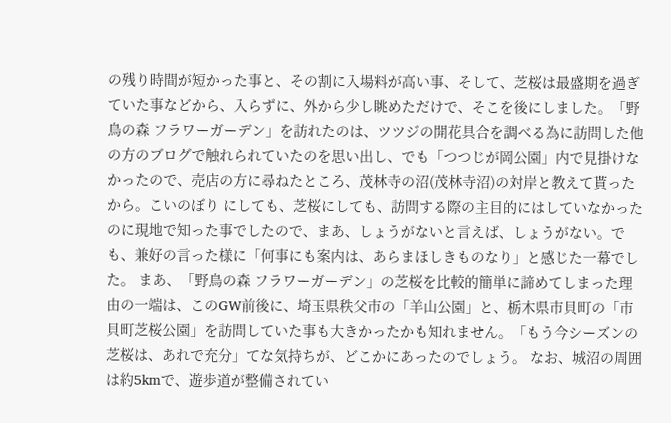の残り時間が短かった事と、その割に入場料が高い事、そして、芝桜は最盛期を過ぎていた事などから、入らずに、外から少し眺めただけで、そこを後にしました。「野鳥の森 フラワーガーデン」を訪れたのは、ツツジの開花具合を調べる為に訪問した他の方のブログで触れられていたのを思い出し、でも「つつじが岡公園」内で見掛けなかったので、売店の方に尋ねたところ、茂林寺の沼(茂林寺沼)の対岸と教えて貰ったから。こいのぼり にしても、芝桜にしても、訪問する際の主目的にはしていなかったのに現地で知った事でしたので、まあ、しょうがないと言えば、しょうがない。でも、兼好の言った様に「何事にも案内は、あらまほしきものなり」と感じた一幕でした。 まあ、「野鳥の森 フラワーガーデン」の芝桜を比較的簡単に諦めてしまった理由の一端は、このGW前後に、埼玉県秩父市の「羊山公園」と、栃木県市貝町の「市貝町芝桜公園」を訪問していた事も大きかったかも知れません。「もう今シーズンの芝桜は、あれで充分」てな気持ちが、どこかにあったのでしょう。 なお、城沼の周囲は約5kmで、遊歩道が整備されてい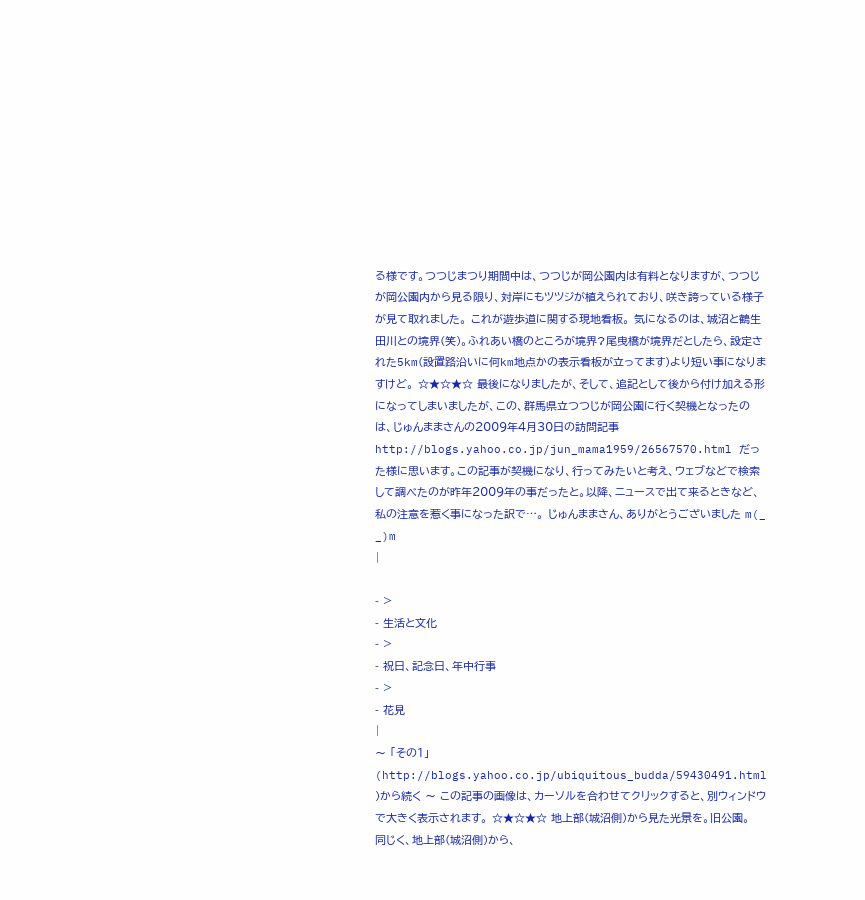る様です。つつじまつり期間中は、つつじが岡公園内は有料となりますが、つつじが岡公園内から見る限り、対岸にもツツジが植えられており、咲き誇っている様子が見て取れました。 これが遊歩道に関する現地看板。 気になるのは、城沼と鶴生田川との境界(笑)。ふれあい橋のところが境界?尾曳橋が境界だとしたら、設定された5km(設置路沿いに何km地点かの表示看板が立ってます)より短い事になりますけど。 ☆★☆★☆ 最後になりましたが、そして、追記として後から付け加える形になってしまいましたが、この、群馬県立つつじが岡公園に行く契機となったのは、じゅんままさんの2009年4月30日の訪問記事 http://blogs.yahoo.co.jp/jun_mama1959/26567570.html だった様に思います。この記事が契機になり、行ってみたいと考え、ウェブなどで検索して調べたのが昨年2009年の事だったと。以降、ニュースで出て来るときなど、私の注意を惹く事になった訳で…。 じゅんままさん、ありがとうございました m(_ _)m
|

- >
- 生活と文化
- >
- 祝日、記念日、年中行事
- >
- 花見
|
〜 「その1」(http://blogs.yahoo.co.jp/ubiquitous_budda/59430491.html )から続く 〜 この記事の画像は、カーソルを合わせてクリックすると、別ウィンドウで大きく表示されます。 ☆★☆★☆ 地上部(城沼側)から見た光景を。旧公園。
同じく、地上部(城沼側)から、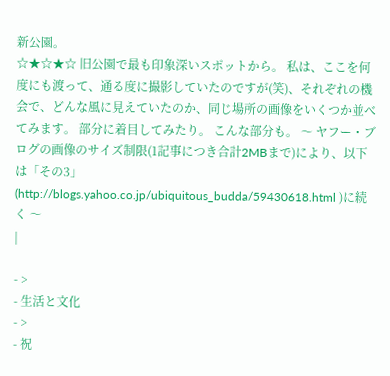新公園。
☆★☆★☆ 旧公園で最も印象深いスポットから。 私は、ここを何度にも渡って、通る度に撮影していたのですが(笑)、それぞれの機会で、どんな風に見えていたのか、同じ場所の画像をいくつか並べてみます。 部分に着目してみたり。 こんな部分も。 〜 ヤフー・ブログの画像のサイズ制限(1記事につき合計2MBまで)により、以下は「その3」(http://blogs.yahoo.co.jp/ubiquitous_budda/59430618.html )に続く 〜
|

- >
- 生活と文化
- >
- 祝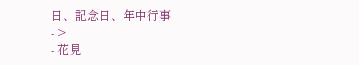日、記念日、年中行事
- >
- 花見